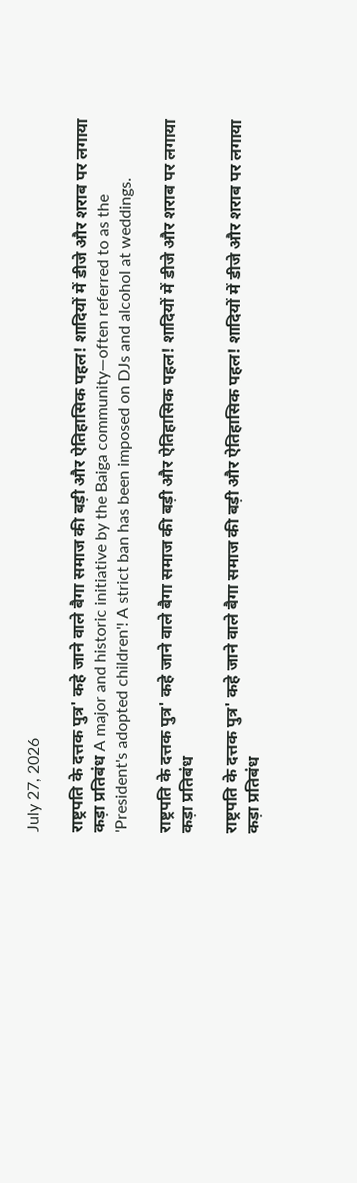July 27, 2026

राष्ट्रपति के दत्तक पुत्र' कहे जाने वाले बैगा समाज की बड़ी और ऐतिहासिक पहल! शादियों में डीजे और शराब पर लगाया कड़ा प्रतिबंध A major and historic initiative by the Baiga community—often referred to as the 'President's adopted children'! A strict ban has been imposed on DJs and alcohol at weddings.

राष्ट्रपति के दत्तक पुत्र' कहे जाने वाले बैगा समाज की बड़ी और ऐतिहासिक पहल! शादियों में डीजे और शराब पर लगाया कड़ा प्रतिबंध

राष्ट्रपति के दत्तक पुत्र' कहे जाने वाले बैगा समाज की बड़ी और ऐतिहासिक पहल! शादियों में डीजे और शराब पर लगाया कड़ा प्रतिबंध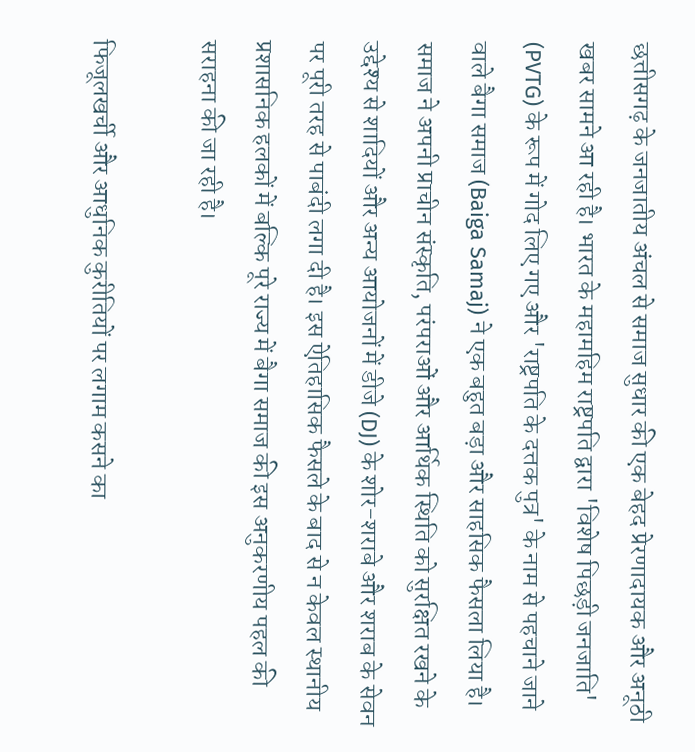छत्तीसगढ़ के जनजातीय अंचल से समाज सुधार की एक बेहद प्रेरणादायक और अनूठी खबर सामने आ रही है। भारत के महामहिम राष्ट्रपति द्वारा 'विशेष पिछड़ी जनजाति' (PVTG) के रूप में गोद लिए गए और 'राष्ट्रपति के दत्तक पुत्र' के नाम से पहचाने जाने वाले बैगा समाज (Baiga Samaj) ने एक बहुत बड़ा और साहसिक फैसला लिया है। समाज ने अपनी प्राचीन संस्कृति, परंपराओं और आर्थिक स्थिति को सुरक्षित रखने के उद्देश्य से शादियों और अन्य आयोजनों में डीजे (DJ) के शोर-शराबे और शराब के सेवन पर पूरी तरह से पाबंदी लगा दी है। इस ऐतिहासिक फैसले के बाद से न केवल स्थानीय प्रशासनिक हलकों में बल्कि पूरे राज्य में बैगा समाज की इस अनुकरणीय पहल की सराहना की जा रही है।

फिजूलखर्ची और आधुनिक कुरीतियों पर लगाम कसने का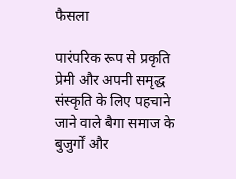फैसला

पारंपरिक रूप से प्रकृति प्रेमी और अपनी समृद्ध संस्कृति के लिए पहचाने जाने वाले बैगा समाज के बुजुर्गों और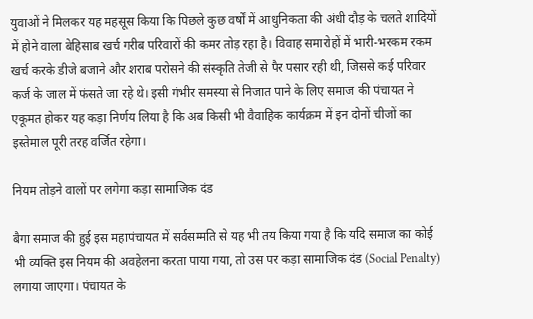युवाओं ने मिलकर यह महसूस किया कि पिछले कुछ वर्षों में आधुनिकता की अंधी दौड़ के चलते शादियों में होने वाला बेहिसाब खर्च गरीब परिवारों की कमर तोड़ रहा है। विवाह समारोहों में भारी-भरकम रकम खर्च करके डीजे बजाने और शराब परोसने की संस्कृति तेजी से पैर पसार रही थी, जिससे कई परिवार कर्ज के जाल में फंसते जा रहे थे। इसी गंभीर समस्या से निजात पाने के लिए समाज की पंचायत ने एकूमत होकर यह कड़ा निर्णय लिया है कि अब किसी भी वैवाहिक कार्यक्रम में इन दोनों चीजों का इस्तेमाल पूरी तरह वर्जित रहेगा।

नियम तोड़ने वालों पर लगेगा कड़ा सामाजिक दंड

बैगा समाज की हुई इस महापंचायत में सर्वसम्मति से यह भी तय किया गया है कि यदि समाज का कोई भी व्यक्ति इस नियम की अवहेलना करता पाया गया, तो उस पर कड़ा सामाजिक दंड (Social Penalty) लगाया जाएगा। पंचायत के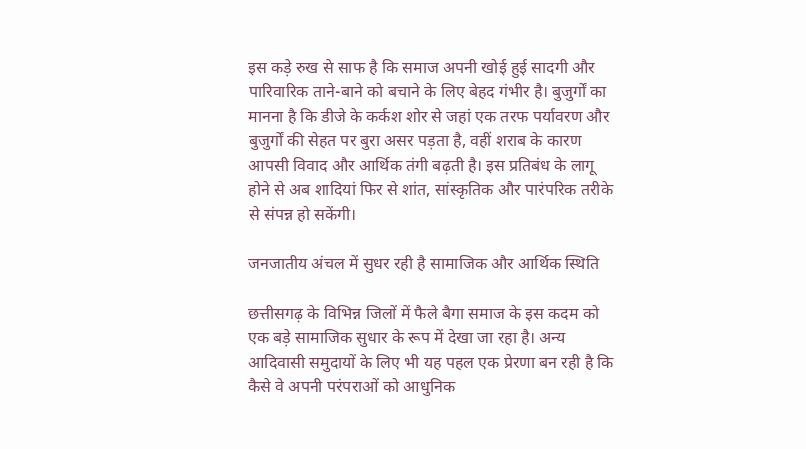इस कड़े रुख से साफ है कि समाज अपनी खोई हुई सादगी और पारिवारिक ताने-बाने को बचाने के लिए बेहद गंभीर है। बुजुर्गों का मानना है कि डीजे के कर्कश शोर से जहां एक तरफ पर्यावरण और बुजुर्गों की सेहत पर बुरा असर पड़ता है, वहीं शराब के कारण आपसी विवाद और आर्थिक तंगी बढ़ती है। इस प्रतिबंध के लागू होने से अब शादियां फिर से शांत, सांस्कृतिक और पारंपरिक तरीके से संपन्न हो सकेंगी।

जनजातीय अंचल में सुधर रही है सामाजिक और आर्थिक स्थिति

छत्तीसगढ़ के विभिन्न जिलों में फैले बैगा समाज के इस कदम को एक बड़े सामाजिक सुधार के रूप में देखा जा रहा है। अन्य आदिवासी समुदायों के लिए भी यह पहल एक प्रेरणा बन रही है कि कैसे वे अपनी परंपराओं को आधुनिक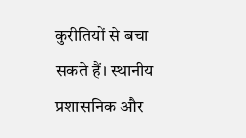कुरीतियों से बचा सकते हैं। स्थानीय प्रशासनिक और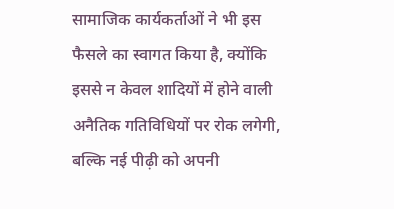सामाजिक कार्यकर्ताओं ने भी इस फैसले का स्वागत किया है, क्योंकि इससे न केवल शादियों में होने वाली अनैतिक गतिविधियों पर रोक लगेगी, बल्कि नई पीढ़ी को अपनी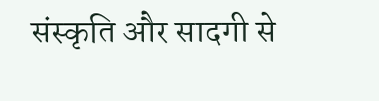संस्कृति और सादगी से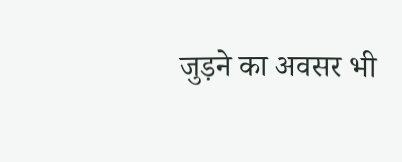जुड़ने का अवसर भी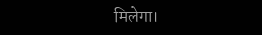मिलेगा।